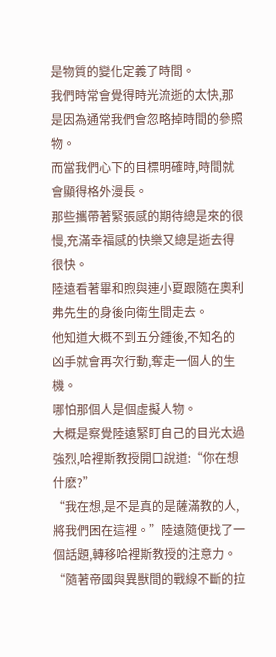是物質的變化定義了時間。
我們時常會覺得時光流逝的太快,那是因為通常我們會忽略掉時間的參照物。
而當我們心下的目標明確時,時間就會顯得格外漫長。
那些攜帶著緊張感的期待總是來的很慢,充滿幸福感的快樂又總是逝去得很快。
陸遠看著畢和煦與連小夏跟隨在奧利弗先生的身後向衛生間走去。
他知道大概不到五分鍾後,不知名的凶手就會再次行動,奪走一個人的生機。
哪怕那個人是個虛擬人物。
大概是察覺陸遠緊盯自己的目光太過強烈,哈裡斯教授開口說道:“你在想什麽?”
“我在想,是不是真的是薩滿教的人,將我們困在這裡。”陸遠隨便找了一個話題,轉移哈裡斯教授的注意力。
“隨著帝國與異獸間的戰線不斷的拉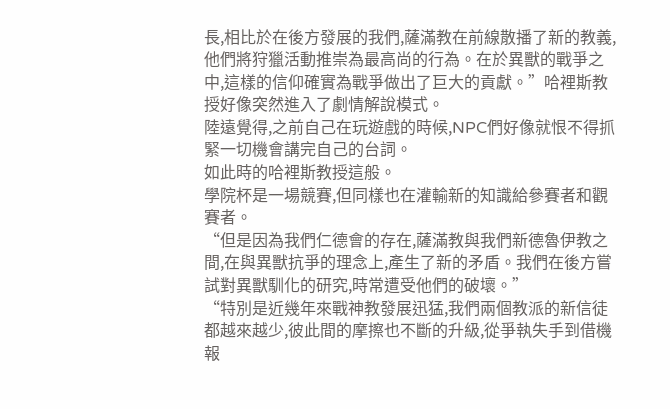長,相比於在後方發展的我們,薩滿教在前線散播了新的教義,他們將狩獵活動推崇為最高尚的行為。在於異獸的戰爭之中,這樣的信仰確實為戰爭做出了巨大的貢獻。”哈裡斯教授好像突然進入了劇情解說模式。
陸遠覺得,之前自己在玩遊戲的時候,NPC們好像就恨不得抓緊一切機會講完自己的台詞。
如此時的哈裡斯教授這般。
學院杯是一場競賽,但同樣也在灌輸新的知識給參賽者和觀賽者。
“但是因為我們仁德會的存在,薩滿教與我們新德魯伊教之間,在與異獸抗爭的理念上,產生了新的矛盾。我們在後方嘗試對異獸馴化的研究,時常遭受他們的破壞。”
“特別是近幾年來戰神教發展迅猛,我們兩個教派的新信徒都越來越少,彼此間的摩擦也不斷的升級,從爭執失手到借機報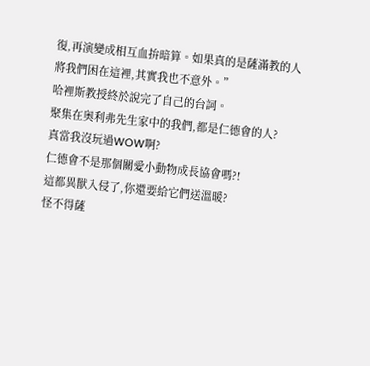復,再演變成相互血拚暗算。如果真的是薩滿教的人將我們困在這裡,其實我也不意外。”
哈裡斯教授終於說完了自己的台詞。
聚集在奧利弗先生家中的我們,都是仁德會的人?
真當我沒玩過WOW啊?
仁德會不是那個關愛小動物成長協會嗎?!
這都異獸入侵了,你還要給它們送溫暖?
怪不得薩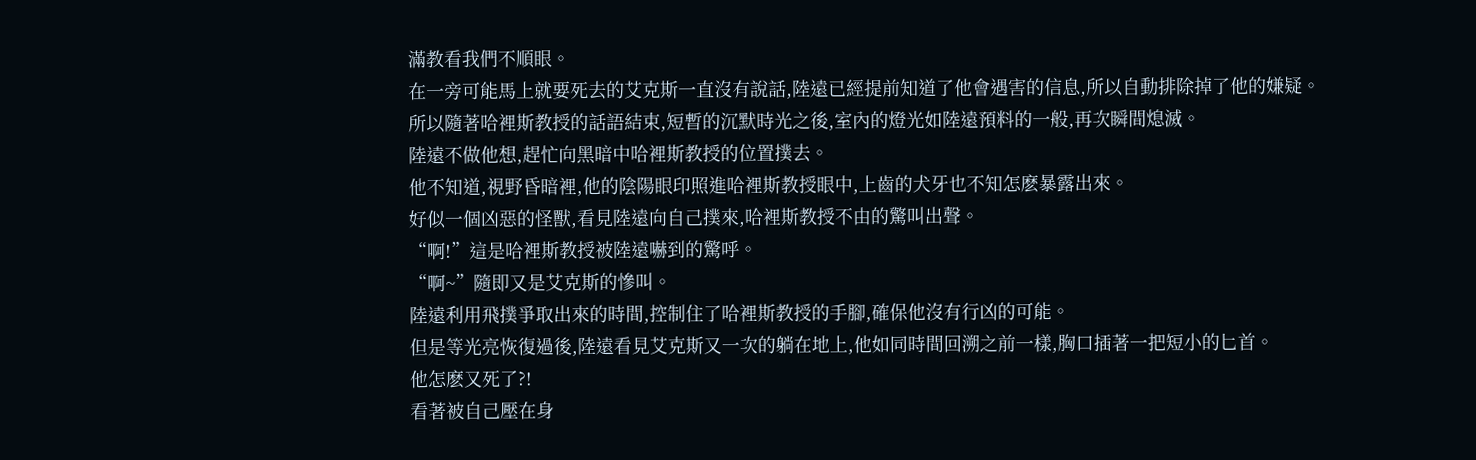滿教看我們不順眼。
在一旁可能馬上就要死去的艾克斯一直沒有說話,陸遠已經提前知道了他會遇害的信息,所以自動排除掉了他的嫌疑。
所以隨著哈裡斯教授的話語結束,短暫的沉默時光之後,室內的燈光如陸遠預料的一般,再次瞬間熄滅。
陸遠不做他想,趕忙向黑暗中哈裡斯教授的位置撲去。
他不知道,視野昏暗裡,他的陰陽眼印照進哈裡斯教授眼中,上齒的犬牙也不知怎麽暴露出來。
好似一個凶惡的怪獸,看見陸遠向自己撲來,哈裡斯教授不由的驚叫出聲。
“啊!”這是哈裡斯教授被陸遠嚇到的驚呼。
“啊~”隨即又是艾克斯的慘叫。
陸遠利用飛撲爭取出來的時間,控制住了哈裡斯教授的手腳,確保他沒有行凶的可能。
但是等光亮恢復過後,陸遠看見艾克斯又一次的躺在地上,他如同時間回溯之前一樣,胸口插著一把短小的匕首。
他怎麽又死了?!
看著被自己壓在身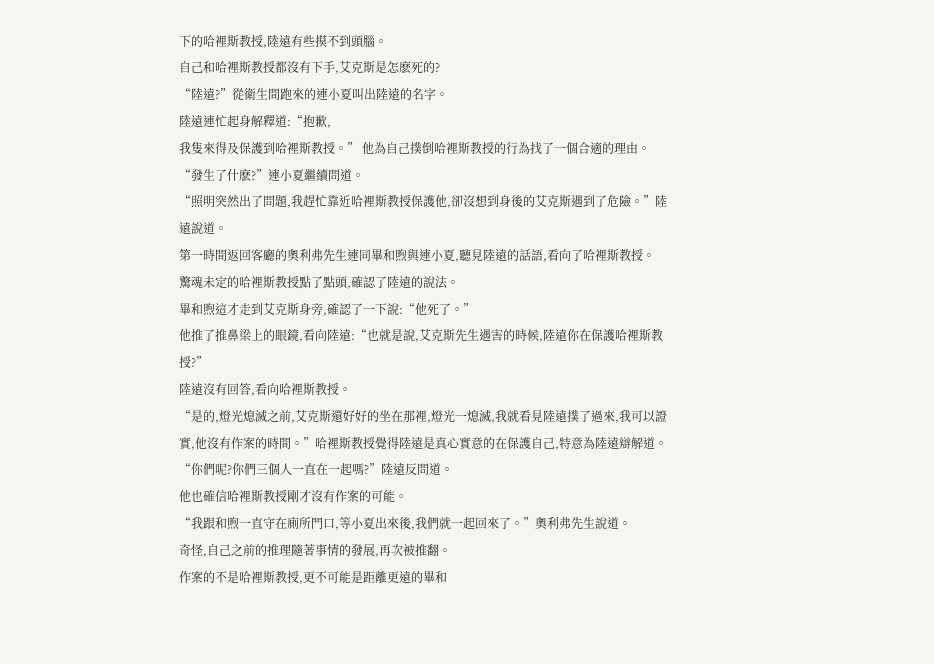下的哈裡斯教授,陸遠有些摸不到頭腦。
自己和哈裡斯教授都沒有下手,艾克斯是怎麽死的?
“陸遠?”從衛生間跑來的連小夏叫出陸遠的名字。
陸遠連忙起身解釋道:“抱歉,
我隻來得及保護到哈裡斯教授。” 他為自己撲倒哈裡斯教授的行為找了一個合適的理由。
“發生了什麽?”連小夏繼續問道。
“照明突然出了問題,我趕忙靠近哈裡斯教授保護他,卻沒想到身後的艾克斯遇到了危險。”陸遠說道。
第一時間返回客廳的奧利弗先生連同畢和煦與連小夏,聽見陸遠的話語,看向了哈裡斯教授。
驚魂未定的哈裡斯教授點了點頭,確認了陸遠的說法。
畢和煦這才走到艾克斯身旁,確認了一下說:“他死了。”
他推了推鼻梁上的眼鏡,看向陸遠:“也就是說,艾克斯先生遇害的時候,陸遠你在保護哈裡斯教授?”
陸遠沒有回答,看向哈裡斯教授。
“是的,燈光熄滅之前,艾克斯還好好的坐在那裡,燈光一熄滅,我就看見陸遠撲了過來,我可以證實,他沒有作案的時間。”哈裡斯教授覺得陸遠是真心實意的在保護自己,特意為陸遠辯解道。
“你們呢?你們三個人一直在一起嗎?”陸遠反問道。
他也確信哈裡斯教授剛才沒有作案的可能。
“我跟和煦一直守在廁所門口,等小夏出來後,我們就一起回來了。”奧利弗先生說道。
奇怪,自己之前的推理隨著事情的發展,再次被推翻。
作案的不是哈裡斯教授,更不可能是距離更遠的畢和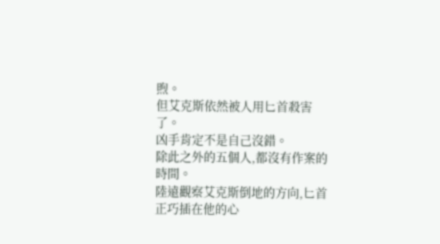煦。
但艾克斯依然被人用匕首殺害了。
凶手肯定不是自己沒錯。
除此之外的五個人,都沒有作案的時間。
陸遠觀察艾克斯倒地的方向,匕首正巧插在他的心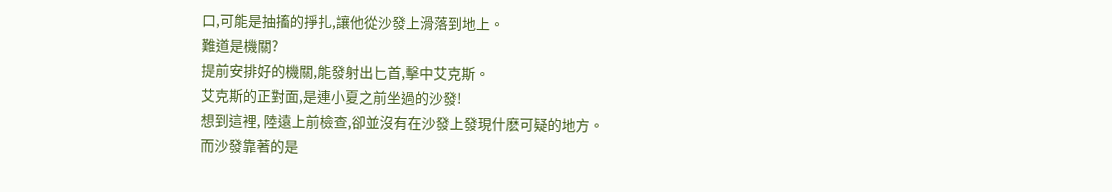口,可能是抽搐的掙扎,讓他從沙發上滑落到地上。
難道是機關?
提前安排好的機關,能發射出匕首,擊中艾克斯。
艾克斯的正對面,是連小夏之前坐過的沙發!
想到這裡, 陸遠上前檢查,卻並沒有在沙發上發現什麽可疑的地方。
而沙發靠著的是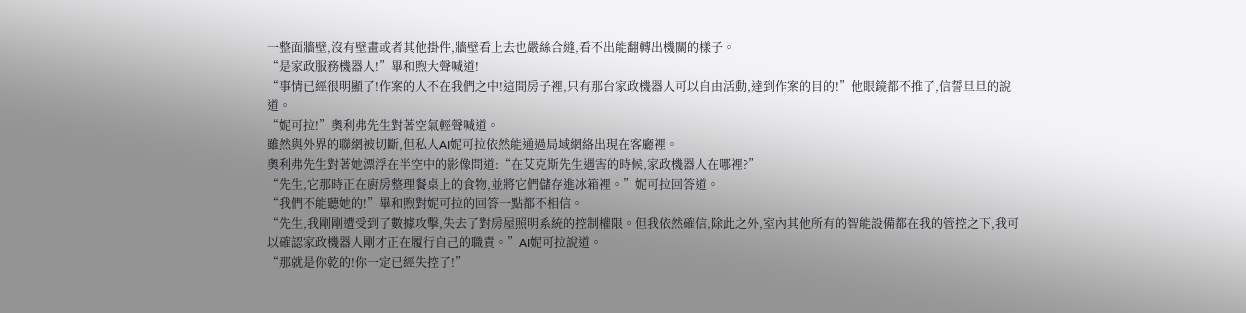一整面牆壁,沒有壁畫或者其他掛件,牆壁看上去也嚴絲合縫,看不出能翻轉出機關的樣子。
“是家政服務機器人!”畢和煦大聲喊道!
“事情已經很明顯了!作案的人不在我們之中!這間房子裡,只有那台家政機器人可以自由活動,達到作案的目的!”他眼鏡都不推了,信誓旦旦的說道。
“妮可拉!”奧利弗先生對著空氣輕聲喊道。
雖然與外界的聯網被切斷,但私人AI妮可拉依然能通過局域網絡出現在客廳裡。
奧利弗先生對著她漂浮在半空中的影像問道:“在艾克斯先生遇害的時候,家政機器人在哪裡?”
“先生,它那時正在廚房整理餐桌上的食物,並將它們儲存進冰箱裡。”妮可拉回答道。
“我們不能聽她的!”畢和煦對妮可拉的回答一點都不相信。
“先生,我剛剛遭受到了數據攻擊,失去了對房屋照明系統的控制權限。但我依然確信,除此之外,室內其他所有的智能設備都在我的管控之下,我可以確認家政機器人剛才正在履行自己的職責。”AI妮可拉說道。
“那就是你乾的!你一定已經失控了!”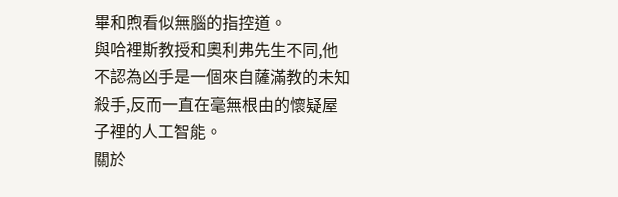畢和煦看似無腦的指控道。
與哈裡斯教授和奧利弗先生不同,他不認為凶手是一個來自薩滿教的未知殺手,反而一直在毫無根由的懷疑屋子裡的人工智能。
關於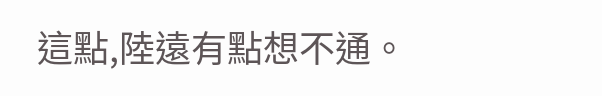這點,陸遠有點想不通。